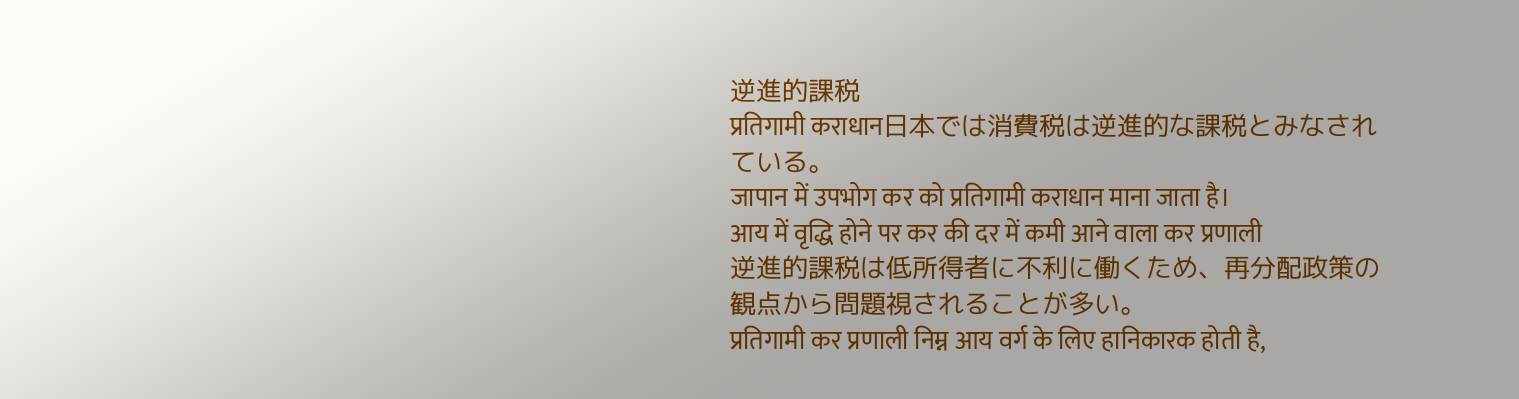逆進的課税
प्रतिगामी कराधान日本では消費税は逆進的な課税とみなされている。
जापान में उपभोग कर को प्रतिगामी कराधान माना जाता है।
आय में वृद्धि होने पर कर की दर में कमी आने वाला कर प्रणाली
逆進的課税は低所得者に不利に働くため、再分配政策の観点から問題視されることが多い。
प्रतिगामी कर प्रणाली निम्न आय वर्ग के लिए हानिकारक होती है,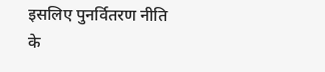इसलिए पुनर्वितरण नीति के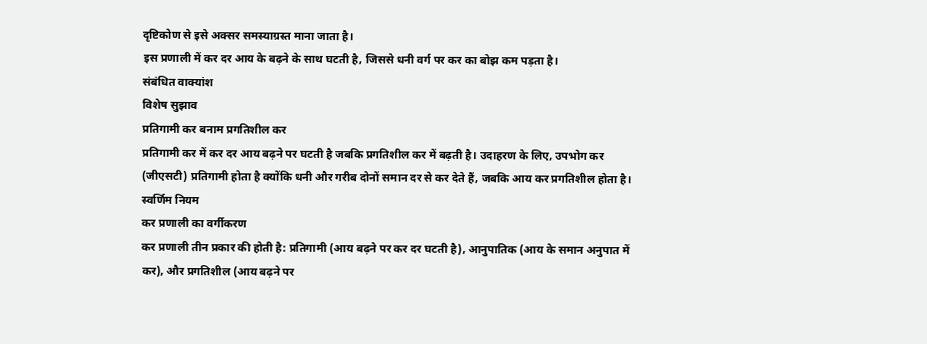दृष्टिकोण से इसे अक्सर समस्याग्रस्त माना जाता है।
इस प्रणाली में कर दर आय के बढ़ने के साथ घटती है, जिससे धनी वर्ग पर कर का बोझ कम पड़ता है।
संबंधित वाक्यांश
विशेष सुझाव
प्रतिगामी कर बनाम प्रगतिशील कर
प्रतिगामी कर में कर दर आय बढ़ने पर घटती है जबकि प्रगतिशील कर में बढ़ती है। उदाहरण के लिए, उपभोग कर (जीएसटी) प्रतिगामी होता है क्योंकि धनी और गरीब दोनों समान दर से कर देते हैं, जबकि आय कर प्रगतिशील होता है।
स्वर्णिम नियम
कर प्रणाली का वर्गीकरण
कर प्रणाली तीन प्रकार की होती है: प्रतिगामी (आय बढ़ने पर कर दर घटती है), आनुपातिक (आय के समान अनुपात में कर), और प्रगतिशील (आय बढ़ने पर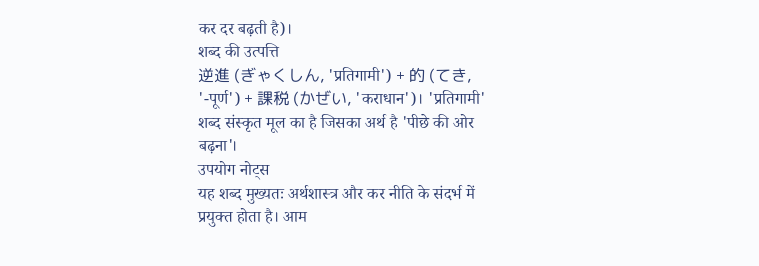कर दर बढ़ती है)।
शब्द की उत्पत्ति
逆進 (ぎゃくしん, 'प्रतिगामी') + 的 (てき, '-पूर्ण') + 課税 (かぜい, 'कराधान')। 'प्रतिगामी' शब्द संस्कृत मूल का है जिसका अर्थ है 'पीछे की ओर बढ़ना'।
उपयोग नोट्स
यह शब्द मुख्यतः अर्थशास्त्र और कर नीति के संदर्भ में प्रयुक्त होता है। आम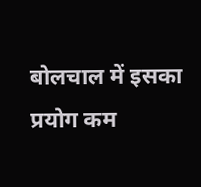बोलचाल में इसका प्रयोग कम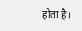होता है।